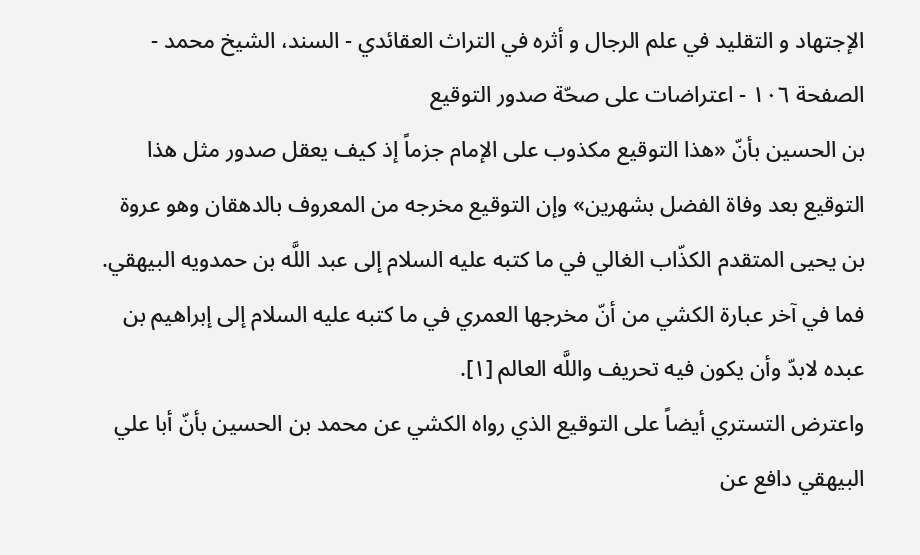الإجتهاد و التقليد في علم الرجال و أثره في التراث العقائدي - السند، الشيخ محمد - الصفحة ١٠٦ - اعتراضات على صحّة صدور التوقيع
بن الحسين بأنّ «هذا التوقيع مكذوب على الإمام جزماً إذ كيف يعقل صدور مثل هذا التوقيع بعد وفاة الفضل بشهرين» وإن التوقيع مخرجه من المعروف بالدهقان وهو عروة بن يحيى المتقدم الكذّاب الغالي في ما كتبه عليه السلام إلى عبد اللَّه بن حمدويه البيهقي. فما في آخر عبارة الكشي من أنّ مخرجها العمري في ما كتبه عليه السلام إلى إبراهيم بن عبده لابدّ وأن يكون فيه تحريف واللَّه العالم [١].
واعترض التستري أيضاً على التوقيع الذي رواه الكشي عن محمد بن الحسين بأنّ أبا علي البيهقي دافع عن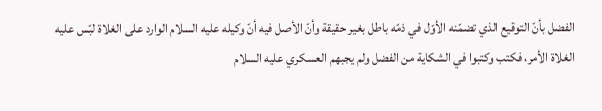الفضل بأنّ التوقيع الذي تضمّنه الأوّل في ذمّه باطل بغير حقيقة وأنّ الأصل فيه أنّ وكيله عليه السلام الوارد على الغلاة لبّس عليه الغلاة الأمر، فكتب وكتبوا في الشكاية من الفضل ولم يجبهم العسكري عليه السلام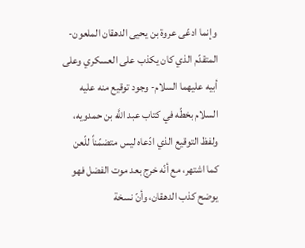وإنما ادعّى عروة بن يحيى الدهقان الملعون- المتقدّم الذي كان يكذب على العسكري وعلى أبيه عليهما السلام- وجود توقيع منه عليه السلام بخطّه في كتاب عبد اللَّه بن حمدويه، ولفظ التوقيع الذي ادّعاه ليس متضمّناً للّعن كما اشتهر، مع أنّه خرج بعد موت الفضل فهو يوضح كذب الدهقان، وأنّ نسخة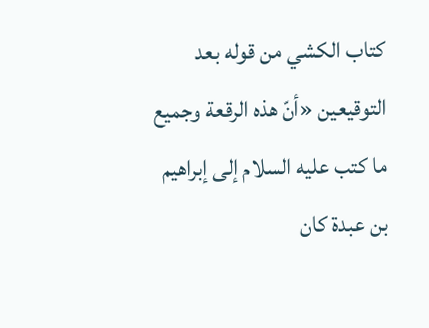كتاب الكشي من قوله بعد التوقيعين «أنّ هذه الرقعة وجميع ما كتب عليه السلام إلى إبراهيم بن عبدة كان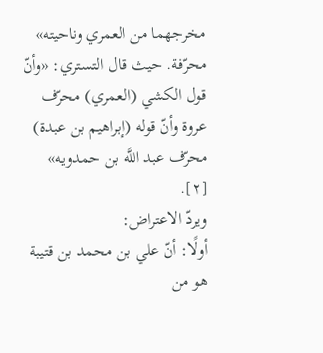مخرجهما من العمري وناحيته» محرّفة. حيث قال التستري: «وأنّ قول الكشي (العمري) محرّف عروة وأنّ قوله (إبراهيم بن عبدة) محرّف عبد اللَّه بن حمدويه» [٢].
ويردّ الاعتراض:
أولًا: أنّ علي بن محمد بن قتيبة هو من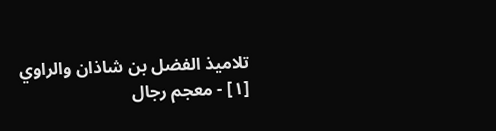تلاميذ الفضل بن شاذان والراوي
[١] - معجم رجال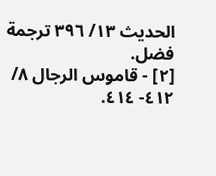الحديث ١٣/ ٣٩٦ ترجمة فضل.
[٢] - قاموس الرجال ٨/ ٤١٢- ٤١٤.